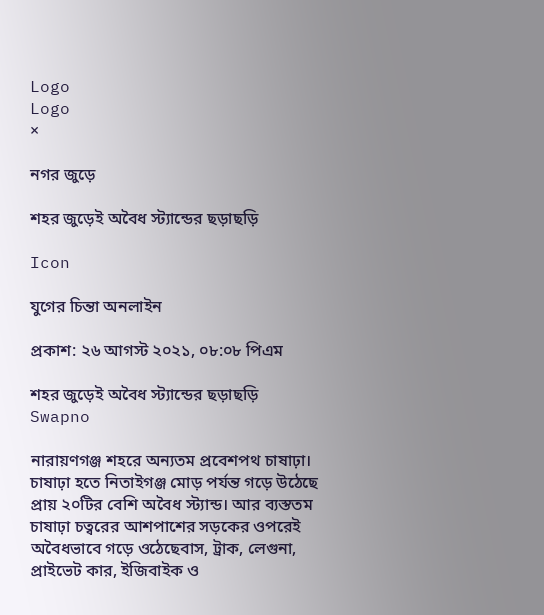Logo
Logo
×

নগর জুড়ে

শহর জুড়েই অবৈধ স্ট্যান্ডের ছড়াছড়ি

Icon

যুগের চিন্তা অনলাইন

প্রকাশ: ২৬ আগস্ট ২০২১, ০৮:০৮ পিএম

শহর জুড়েই অবৈধ স্ট্যান্ডের ছড়াছড়ি
Swapno

নারায়ণগঞ্জ শহরে অন্যতম প্রবেশপথ চাষাঢ়া। চাষাঢ়া হতে নিতাইগঞ্জ মোড় পর্যন্ত গড়ে উঠেছে প্রায় ২০টির বেশি অবৈধ স্ট্যান্ড। আর ব্যস্ততম চাষাঢ়া চত্বরের আশপাশের সড়কের ওপরেই অবৈধভাবে গড়ে ওঠেছেবাস, ট্রাক, লেগুনা, প্রাইভেট কার, ইজিবাইক ও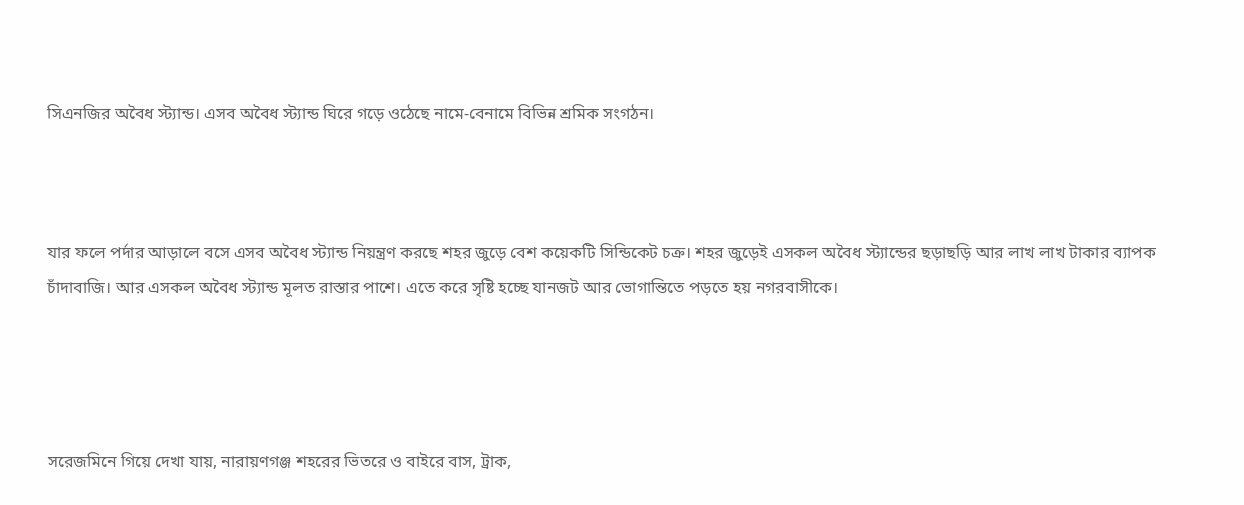সিএনজির অবৈধ স্ট্যান্ড। এসব অবৈধ স্ট্যান্ড ঘিরে গড়ে ওঠেছে নামে-বেনামে বিভিন্ন শ্রমিক সংগঠন।



যার ফলে পর্দার আড়ালে বসে এসব অবৈধ স্ট্যান্ড নিয়ন্ত্রণ করছে শহর জুড়ে বেশ কয়েকটি সিন্ডিকেট চক্র। শহর জুড়েই এসকল অবৈধ স্ট্যান্ডের ছড়াছড়ি আর লাখ লাখ টাকার ব্যাপক চাঁদাবাজি। আর এসকল অবৈধ স্ট্যান্ড মূলত রাস্তার পাশে। এতে করে সৃষ্টি হচ্ছে যানজট আর ভোগান্তিতে পড়তে হয় নগরবাসীকে।




সরেজমিনে গিয়ে দেখা যায়, নারায়ণগঞ্জ শহরের ভিতরে ও বাইরে বাস, ট্রাক,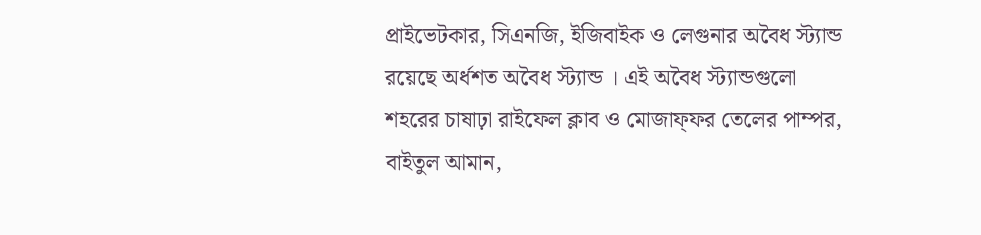প্রাইভেটকার, সিএনজি, ইজিবাইক ও লেগুনার অবৈধ স্ট্যান্ড রয়েছে অর্ধশত অবৈধ স্ট্যান্ড । এই অবৈধ স্ট্যান্ডগুলো শহরের চাষাঢ়া রাইফেল ক্লাব ও মোজাফ্ফর তেলের পাম্পর, বাইতুল আমান,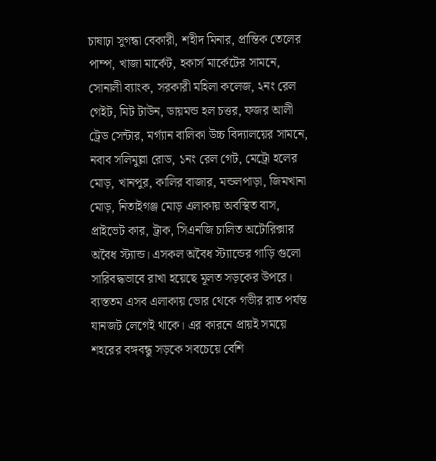চাষাঢ়া সুগন্ধা বেকারী, শহীদ মিনার, প্রান্তিক তেলের পাম্প, খাজা মার্কেট, হকার্স মার্কেটের সামনে, সোনালী ব্যাংক, সরকারী মহিলা কলেজ, ২নং রেল গেইট, মিট টাউন, ডায়মন্ড হল চত্তর, ফজর আলী ট্রেড সেন্টার, মর্গ্যান বালিকা উচ্চ বিদ্যালয়ের সামনে, নবাব সলিমুল্লা রোড, ১নং রেল গেট, মেট্রো হলের মোড়, খানপুর, কালির বাজার, মন্ডলপাড়া, জিমখানা মোড়, নিতাইগঞ্জ মোড় এলাকায় অবস্থিত বাস, প্রাইভেট কার, ট্রাক, সিএনজি চালিত অটোরিক্সার অবৈধ স্ট্যান্ড। এসকল অবৈধ স্ট্যান্ডের গাড়ি গুলো সারিবদ্ধভাবে রাখা হয়েছে মূলত সড়কের উপরে। ব্যস্ততম এসব এলাকায় ভোর থেকে গভীর রাত পর্যন্ত যানজট লেগেই থাকে। এর কারনে প্রায়ই সময়ে শহরের বঙ্গবন্ধু সড়কে সবচেয়ে বেশি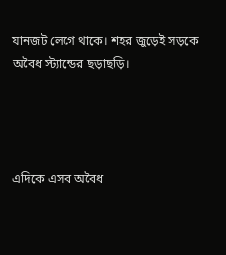যানজট লেগে থাকে। শহর জুড়েই সড়কে অবৈধ স্ট্যান্ডের ছড়াছড়ি।




এদিকে এসব অবৈধ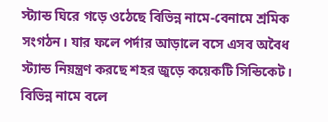স্ট্যান্ড ঘিরে গড়ে ওঠেছে বিভিন্ন নামে-বেনামে শ্রমিক সংগঠন। যার ফলে পর্দার আড়ালে বসে এসব অবৈধ স্ট্যান্ড নিয়ন্ত্রণ করছে শহর জুড়ে কয়েকটি সিন্ডিকেট। বিভিন্ন নামে বলে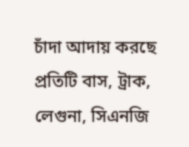চাঁদা আদায় করছে প্রতিটি বাস, ট্রাক, লেগুনা, সিএনজি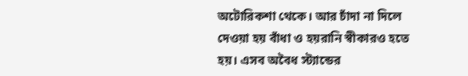অটোরিকশা থেকে। আর চাঁদা না দিলে দেওয়া হয় বাঁধা ও হয়রানি স্বীকারও হতে হয়। এসব অবৈধ স্ট্যান্ডের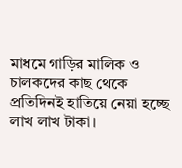মাধমে গাড়ির মালিক ও চালকদের কাছ থেকে প্রতিদিনই হাতিয়ে নেয়া হচ্ছে লাখ লাখ টাকা।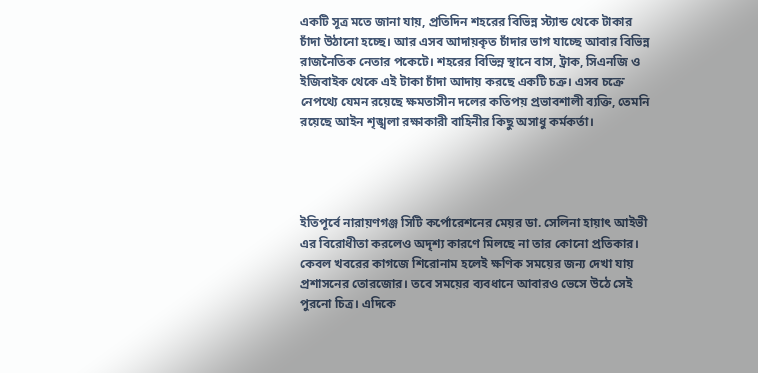একটি সূত্র মতে জানা যায়, প্রতিদিন শহরের বিভিন্ন স্ট্যান্ড থেকে টাকার চাঁদা উঠানো হচ্ছে। আর এসব আদায়কৃত চাঁদার ভাগ যাচ্ছে আবার বিভিন্ন রাজনৈতিক নেতার পকেটে। শহরের বিভিন্ন স্থানে বাস, ট্রাক, সিএনজি ও ইজিবাইক থেকে এই টাকা চাঁদা আদায় করছে একটি চত্রু। এসব চক্রে নেপথ্যে যেমন রয়েছে ক্ষমতাসীন দলের কতিপয় প্রভাবশালী ব্যক্তি, তেমনি রয়েছে আইন শৃঙ্খলা রক্ষাকারী বাহিনীর কিছু অসাধু কর্মকর্তা।




ইতিপূর্বে নারায়ণগঞ্জ সিটি কর্পোরেশনের মেয়র ডা. সেলিনা হায়াৎ আইভী এর বিরোধীতা করলেও অদৃশ্য কারণে মিলছে না তার কোনো প্রতিকার। কেবল খবরের কাগজে শিরোনাম হলেই ক্ষণিক সময়ের জন্য দেখা যায় প্রশাসনের তোরজোর। তবে সময়ের ব্যবধানে আবারও ভেসে উঠে সেই পুরনো চিত্র। এদিকে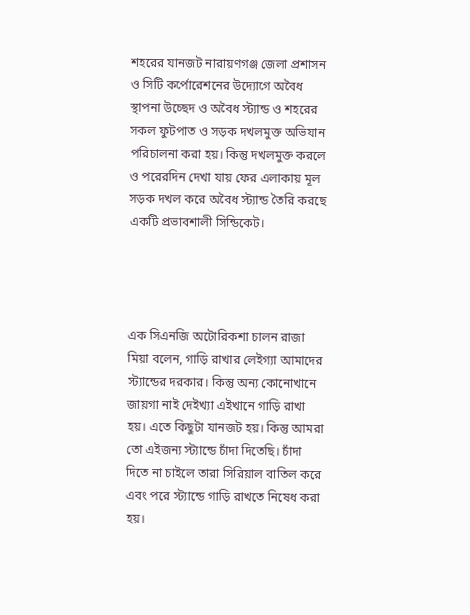শহরের যানজট নারায়ণগঞ্জ জেলা প্রশাসন ও সিটি কর্পোরেশনের উদ্যোগে অবৈধ স্থাপনা উচ্ছেদ ও অবৈধ স্ট্যান্ড ও শহরের সকল ফুটপাত ও সড়ক দখলমুক্ত অভিযান পরিচালনা করা হয়। কিন্তু দখলমুক্ত করলে ও পরেরদিন দেখা যায় ফের এলাকায় মূল সড়ক দখল করে অবৈধ স্ট্যান্ড তৈরি করছে একটি প্রভাবশালী সিন্ডিকেট।




এক সিএনজি অটোরিকশা চালন রাজা মিয়া বলেন, গাড়ি রাখার লেইগ্যা আমাদের স্ট্যান্ডের দরকার। কিন্তু অন্য কোনোখানে জায়গা নাই দেইখ্যা এইখানে গাড়ি রাখা হয়। এতে কিছুটা যানজট হয়। কিন্তু আমরা তো এইজন্য স্ট্যান্ডে চাঁদা দিতেছি। চাঁদা দিতে না চাইলে তারা সিরিয়াল বাতিল করে এবং পরে স্ট্যান্ডে গাড়ি রাখতে নিষেধ করা হয়।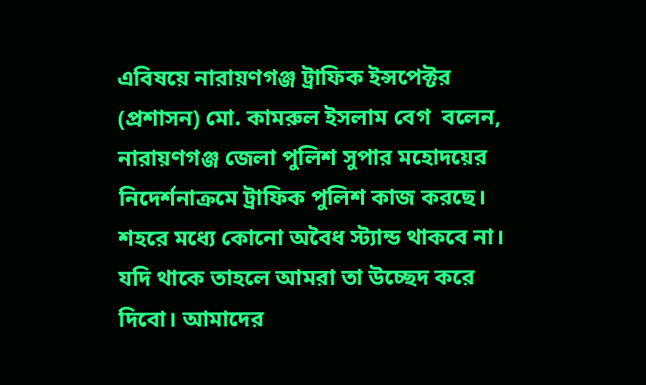এবিষয়ে নারায়ণগঞ্জ ট্রাফিক ইন্সপেক্টর (প্রশাসন) মো. কামরুল ইসলাম বেগ  বলেন, নারায়ণগঞ্জ জেলা পুলিশ সুপার মহোদয়ের নিদের্শনাক্রমে ট্রাফিক পুলিশ কাজ করছে। শহরে মধ্যে কোনো অবৈধ স্ট্যান্ড থাকবে না। যদি থাকে তাহলে আমরা তা উচ্ছেদ করে দিবো। আমাদের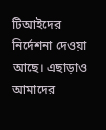টিআইদের নির্দেশনা দেওয়া আছে। এছাড়াও আমাদের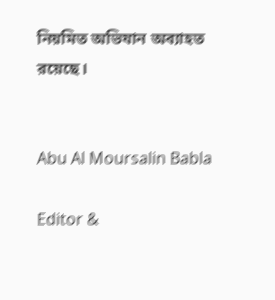নিয়মিত অভিযান অব্যাহত রয়েছে।


Abu Al Moursalin Babla

Editor &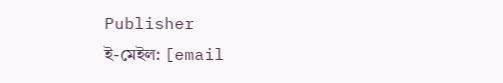Publisher
ই-মেইল: [email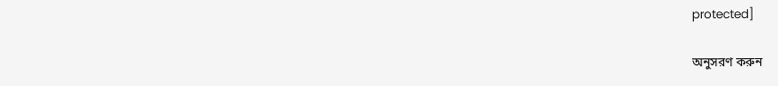protected]

অনুসরণ করুন